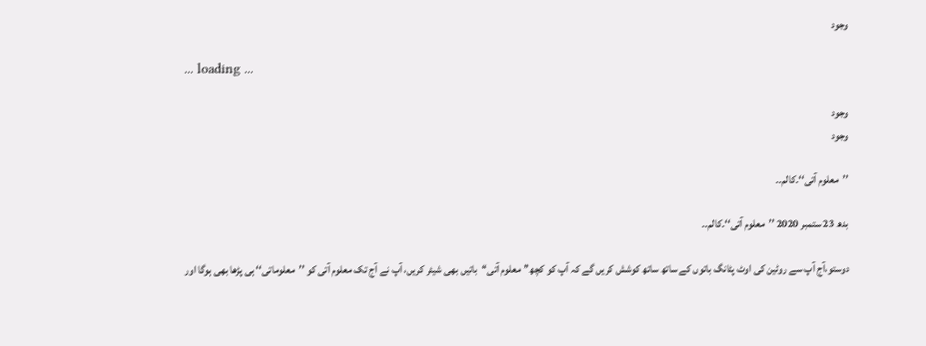وجود

... loading ...

وجود
وجود

’’معلوم آتی‘‘۔کالم۔۔

بدھ 23 ستمبر 2020 ’’معلوم آتی‘‘۔کالم۔۔

دوستو،آج آپ سے روٹین کی اوٹ پٹانگ باتوں کے ساتھ ساتھ کوشش کریں گے کہ آپ کو کچھ’’ معلوم آتی‘‘باتیں بھی شیئر کریں، آپ نے آج تک معلوم آتی کو ’’معلوماتی‘‘ ہی پڑھا بھی ہوگا اور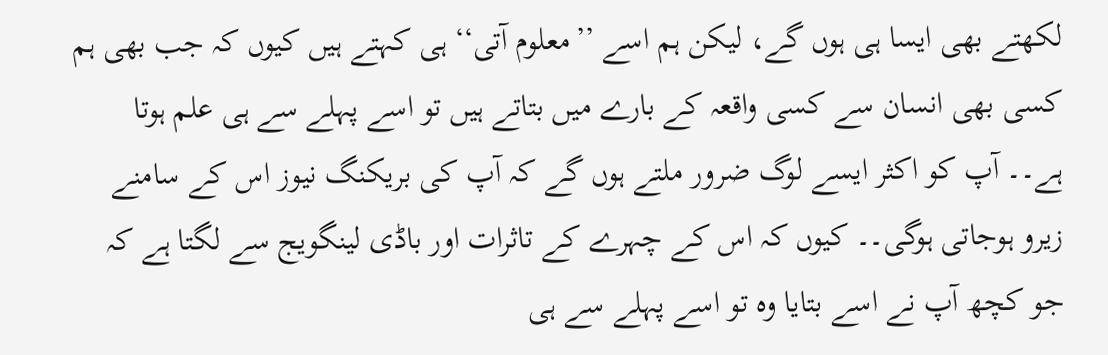لکھتے بھی ایسا ہی ہوں گے، لیکن ہم اسے ’’معلوم آتی‘‘ ہی کہتے ہیں کیوں کہ جب بھی ہم کسی بھی انسان سے کسی واقعہ کے بارے میں بتاتے ہیں تو اسے پہلے سے ہی علم ہوتا ہے۔۔ آپ کو اکثر ایسے لوگ ضرور ملتے ہوں گے کہ آپ کی بریکنگ نیوز اس کے سامنے زیرو ہوجاتی ہوگی۔۔ کیوں کہ اس کے چہرے کے تاثرات اور باڈی لینگویج سے لگتا ہے کہ جو کچھ آپ نے اسے بتایا وہ تو اسے پہلے سے ہی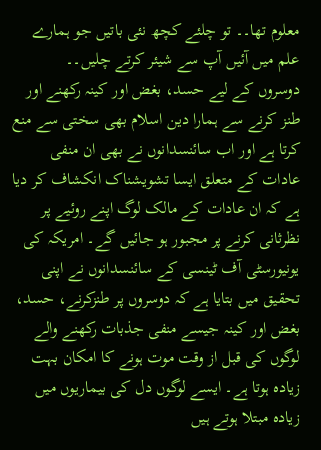معلوم تھا۔۔ تو چلئے کچھ نئی باتیں جو ہمارے علم میں آئیں آپ سے شیئر کرتے چلیں۔۔
دوسروں کے لیے حسد، بغض اور کینہ رکھنے اور طنز کرنے سے ہمارا دین اسلام بھی سختی سے منع کرتا ہے اور اب سائنسدانوں نے بھی ان منفی عادات کے متعلق ایسا تشویشناک انکشاف کر دیا ہے کہ ان عادات کے مالک لوگ اپنے روئیے پر نظرثانی کرنے پر مجبور ہو جائیں گے۔ امریکہ کی یونیورسٹی آف ٹینسی کے سائنسدانوں نے اپنی تحقیق میں بتایا ہے کہ دوسروں پر طنزکرنے، حسد، بغض اور کینہ جیسے منفی جذبات رکھنے والے لوگوں کی قبل از وقت موت ہونے کا امکان بہت زیادہ ہوتا ہے۔ ایسے لوگوں دل کی بیماریوں میں زیادہ مبتلا ہوتے ہیں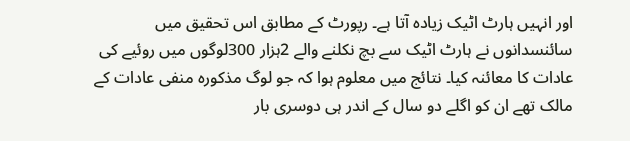اور انہیں ہارٹ اٹیک زیادہ آتا ہے۔ رپورٹ کے مطابق اس تحقیق میں سائنسدانوں نے ہارٹ اٹیک سے بچ نکلنے والے 2ہزار 300لوگوں میں روئیے کی عادات کا معائنہ کیا۔ نتائج میں معلوم ہوا کہ جو لوگ مذکورہ منفی عادات کے مالک تھے ان کو اگلے دو سال کے اندر ہی دوسری بار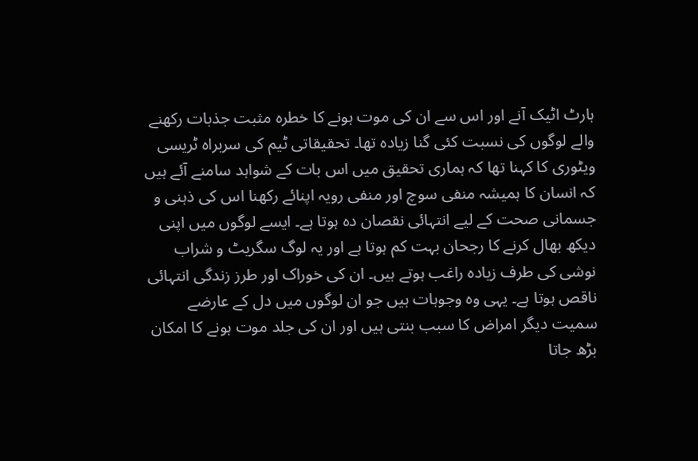ہارٹ اٹیک آنے اور اس سے ان کی موت ہونے کا خطرہ مثبت جذبات رکھنے والے لوگوں کی نسبت کئی گنا زیادہ تھا۔ تحقیقاتی ٹیم کی سربراہ ٹریسی ویٹوری کا کہنا تھا کہ ہماری تحقیق میں اس بات کے شواہد سامنے آئے ہیں کہ انسان کا ہمیشہ منفی سوچ اور منفی رویہ اپنائے رکھنا اس کی ذہنی و جسمانی صحت کے لیے انتہائی نقصان دہ ہوتا ہے۔ ایسے لوگوں میں اپنی دیکھ بھال کرنے کا رجحان بہت کم ہوتا ہے اور یہ لوگ سگریٹ و شراب نوشی کی طرف زیادہ راغب ہوتے ہیں۔ ان کی خوراک اور طرز زندگی انتہائی ناقص ہوتا ہے۔ یہی وہ وجوہات ہیں جو ان لوگوں میں دل کے عارضے سمیت دیگر امراض کا سبب بنتی ہیں اور ان کی جلد موت ہونے کا امکان بڑھ جاتا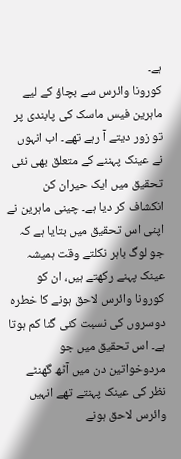ہے۔
کورونا وائرس سے بچاؤ کے لیے ماہرین فیس ماسک کی پابندی پر تو زور دیتے آ رہے تھے۔ اب انہوں نے عینک پہننے کے متعلق بھی نئی تحقیق میں ایک حیران کن انکشاف کر دیا ہے۔ چینی ماہرین نے اپنی اس تحقیق میں بتایا ہے کہ جو لوگ باہر نکلتے وقت ہمیشہ عینک پہنے رکھتے ہیں، ان کو کورونا وائرس لاحق ہونے کا خطرہ دوسروں کی نسبت کئی گنا کم ہوتا ہے۔ اس تحقیق میں جو مردوخواتین دن میں آٹھ گھنٹے نظر کی عینک پہنتے تھے انہیں وائرس لاحق ہونے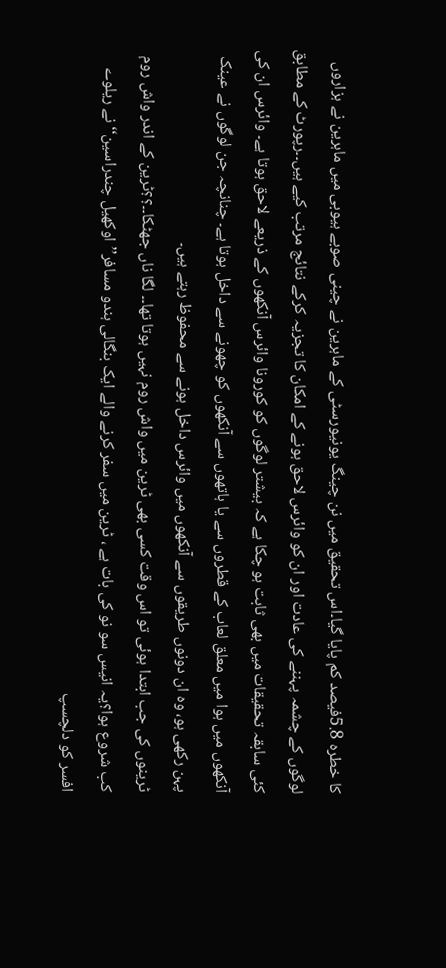کا خطرہ 5.8فیصد کم پایا گیا۔اس تحقیق میں نن چینگ یونیورسٹی کے ماہرین نے چینی صوبے ہیوبی میں ماہرین نے ہزاروں لوگوں کے چشمہ پہننے کی عادت اور ان کو وائرس لاحق ہونے کے امکان کا تجزیہ کرکے نتائج مرتب کیے ہیں۔۔رپورٹ کے مطابق کئی سابقہ تحقیقات میں بھی ثابت ہو چکا ہے کہ بیشتر لوگوں کو کورونا وائرس آنکھوں کے ذریعے لاحق ہوتا ہے۔ وائرس ان کی آنکھوں میں ہوا میں معلق لعاب کے قطروں سے یا ہاتھوں سے آنکھوں کو چھونے سے داخل ہوتا ہے۔ چنانچہ جن لوگوں نے عینک پہن رکھی ہو، وہ ان دونوں طریقوں سے آنکھوں میں وائرس داخل ہونے سے محفوظ رہتے ہیں۔
ٹرینوں کی جب ابتدا ہوئی تو اس وقت کسی بھی ٹرین میں واش روم نہیں ہوتا تھا۔۔ لگا ناں جھٹکا۔۔؟؟ٹرین کے اندر واش روم کب شروع ہوا؟یہ انیس سو نو کی بات ہے ، ٹرین میں سفر کرنے والے ایک بنگالی ہندو مسافر’’اوکھیل چندراسین‘‘ نے ریلوے افسر کو دلچسپ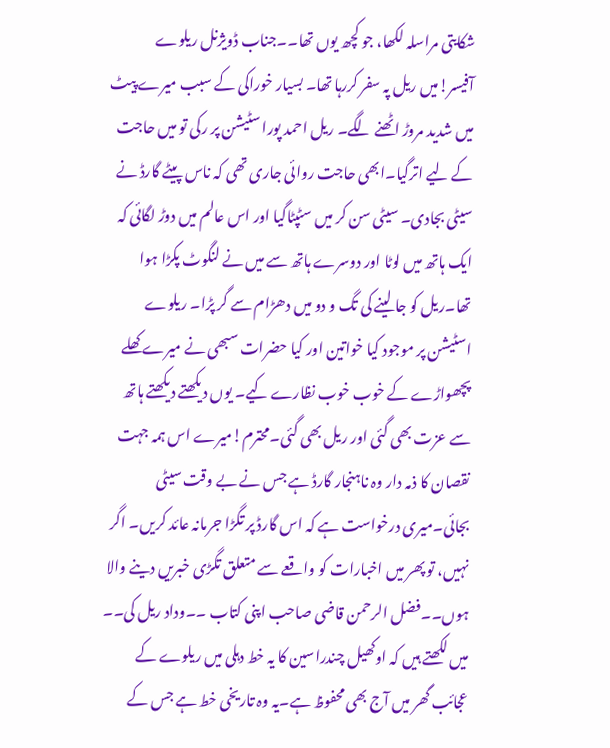شکایتی مراسلہ لکھا، جو کچھ یوں تھا۔۔جناب ڈویژنل ریلوے آفیسر!میں ریل پہ سفر کررہا تھا۔ بسیار خوراکی کے سبب میرے پیٹ میں شدید مروڑ اٹھنے لگے۔ ریل احمد پورا سٹیشن پر رکی تو میں حاجت کے لیے اترگیا۔ابھی حاجت روائی جاری تھی کہ ناس پیٹے گارڈ نے سیٹی بجادی۔ سیٹی سن کر میں سٹپٹاگیا اور اس عالم میں دوڑ لگائی کہ ایک ہاتھ میں لوٹا اور دوسرے ہاتھ سے میں نے لنگوٹ پکڑا ہوا تھا۔ریل کو جا لینے کی تگ و دو میں دھڑام سے گر پڑا۔ ریلوے اسٹیشن پر موجود کیا خواتین اور کیا حضرات سبھی نے میرے کھلے پچھواڑے کے خوب خوب نظارے کیے۔ یوں دیکھتے دیکھتے ہاتھ سے عزت بھی گئی اور ریل بھی گئی۔محترم!میرے اس ہمہ جہت نقصان کا ذمہ دار وہ ناہنجار گارڈ ہے جس نے بے وقت سیٹی بجائی۔میری درخواست ہے کہ اس گارڈ پر تگڑا جرمانہ عائد کریں۔ اگر نہیں، تو پھر میں اخبارات کو واقعے سے متعلق تگڑی خبریں دینے والا ہوں۔۔فضل الرحمن قاضی صاحب اپنی کتاب ۔۔وداد ریل کی۔۔ میں لکھتے ہیں کہ اوکھیل چندراسین کا یہ خط دہلی میں ریلوے کے عجائب گھر میں آج بھی محفوظ ہے۔یہ وہ تاریخی خط ہے جس کے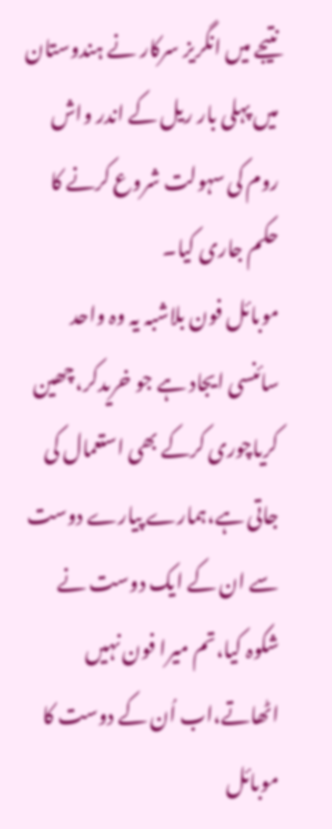نتیجے میں انگریز سرکار نے ہندوستان میں پہلی بار ریل کے اندر واش روم کی سہولت شروع کرنے کا حکم جاری کیا۔
موبائل فون بلاشبہ یہ وہ واحد سائنسی ایجاد ہے جو خریدکر،چھین کریاچوری کرکے بھی استعمال کی جاتی ہے،ہمارے پیارے دوست سے ان کے ایک دوست نے شکوہ کیا،تم میرا فون نہیں اٹھاتے،اب اُن کے دوست کا موبائل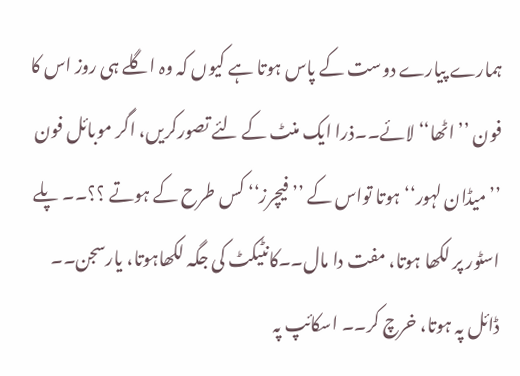ہمارے پیارے دوست کے پاس ہوتا ہے کیوں کہ وہ اگلے ہی روز اس کا فون ’’اٹھا‘‘ لائے۔۔ذرا ایک منٹ کے لئے تصورکریں، اگر موبائل فون ’’ میڈان لہور‘‘ ہوتا تواس کے ’’فیچرز‘‘ کس طرح کے ہوتے ؟؟۔۔ پلے اسٹور پر لکھا ہوتا، مفت دا مال۔۔کانٹیکٹ کی جگہ لکھاہوتا، یارسجن۔۔ ڈائل پہ ہوتا، خرچ کر۔۔ اسکائپ پہ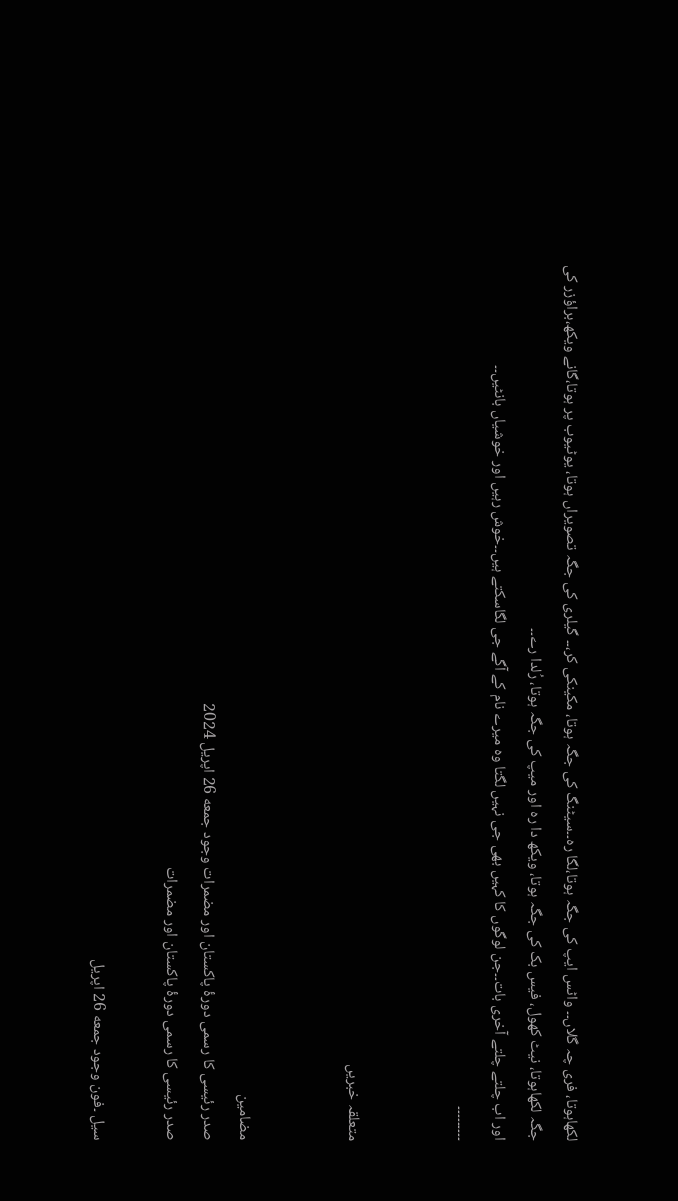لکھاہوتا، فری چہ گلاں۔۔ واٹس ایپ کی جگہ ہوتا،لگا رہ۔۔سیٹنگ کی جگہ ہوتا، مکینکی کر،۔۔ گیلری کی جگہ تصویراں ہوتا، یوٹیوب پر ہوتا،گانے ویکھ،براؤزر کی جگہ لکھاہوتا، نیٹ کھول، فیس بک کی جگہ ہوتا، ویکھ دا رہ اور میپ کی جگہ ہوتا، رُلدا رے۔۔
اور اب چلتے چلتے آخری بات۔۔جن لوگوں کا کہیں بھی جی نہیں لگتا وہ میرے نام کے آگے جی لگاسکتے ہیں۔۔خوش رہیں اور خوشیاں بانٹیں۔۔
۔۔۔۔۔۔۔۔۔


متعلقہ خبریں


مضامین
صدر رئیسی کا رسمی دورۂ پاکستان اور مضمرات وجود جمعه 26 اپریل 2024
صدر رئیسی کا رسمی دورۂ پاکستان اور مضمرات

سیل ۔فون وجود جمعه 26 اپریل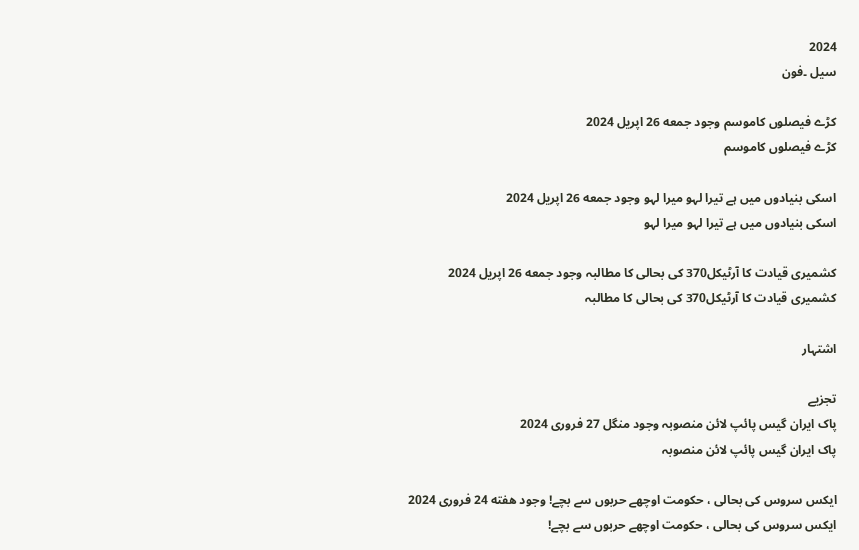2024
سیل ۔فون

کڑے فیصلوں کاموسم وجود جمعه 26 اپریل 2024
کڑے فیصلوں کاموسم

اسکی بنیادوں میں ہے تیرا لہو میرا لہو وجود جمعه 26 اپریل 2024
اسکی بنیادوں میں ہے تیرا لہو میرا لہو

کشمیری قیادت کا آرٹیکل370 کی بحالی کا مطالبہ وجود جمعه 26 اپریل 2024
کشمیری قیادت کا آرٹیکل370 کی بحالی کا مطالبہ

اشتہار

تجزیے
پاک ایران گیس پائپ لائن منصوبہ وجود منگل 27 فروری 2024
پاک ایران گیس پائپ لائن منصوبہ

ایکس سروس کی بحالی ، حکومت اوچھے حربوں سے بچے! وجود هفته 24 فروری 2024
ایکس سروس کی بحالی ، حکومت اوچھے حربوں سے بچے!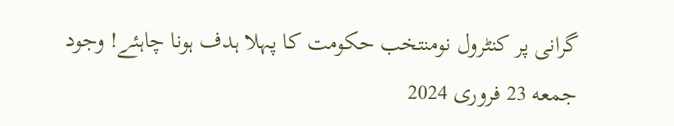گرانی پر کنٹرول نومنتخب حکومت کا پہلا ہدف ہونا چاہئے! وجود جمعه 23 فروری 2024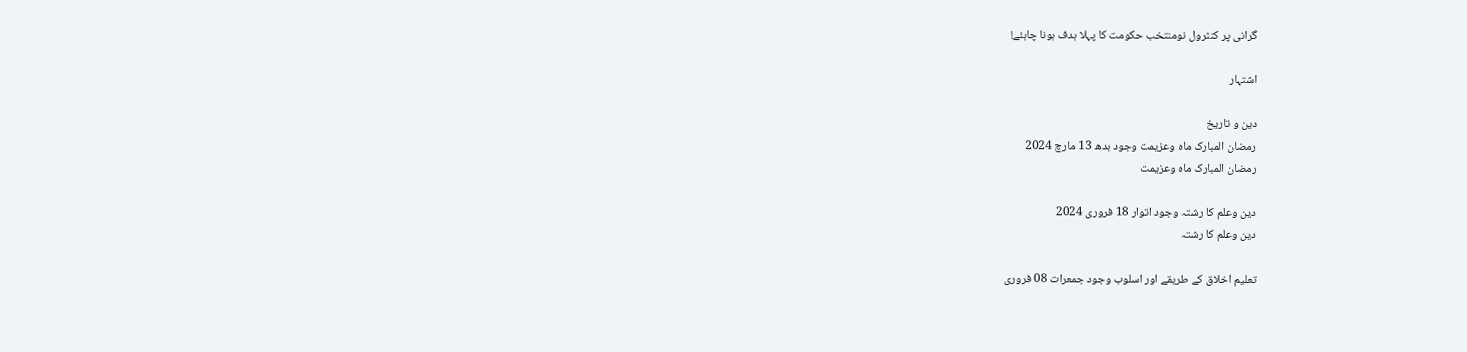گرانی پر کنٹرول نومنتخب حکومت کا پہلا ہدف ہونا چاہئے!

اشتہار

دین و تاریخ
رمضان المبارک ماہ وعزیمت وجود بدھ 13 مارچ 2024
رمضان المبارک ماہ وعزیمت

دین وعلم کا رشتہ وجود اتوار 18 فروری 2024
دین وعلم کا رشتہ

تعلیم اخلاق کے طریقے اور اسلوب وجود جمعرات 08 فروری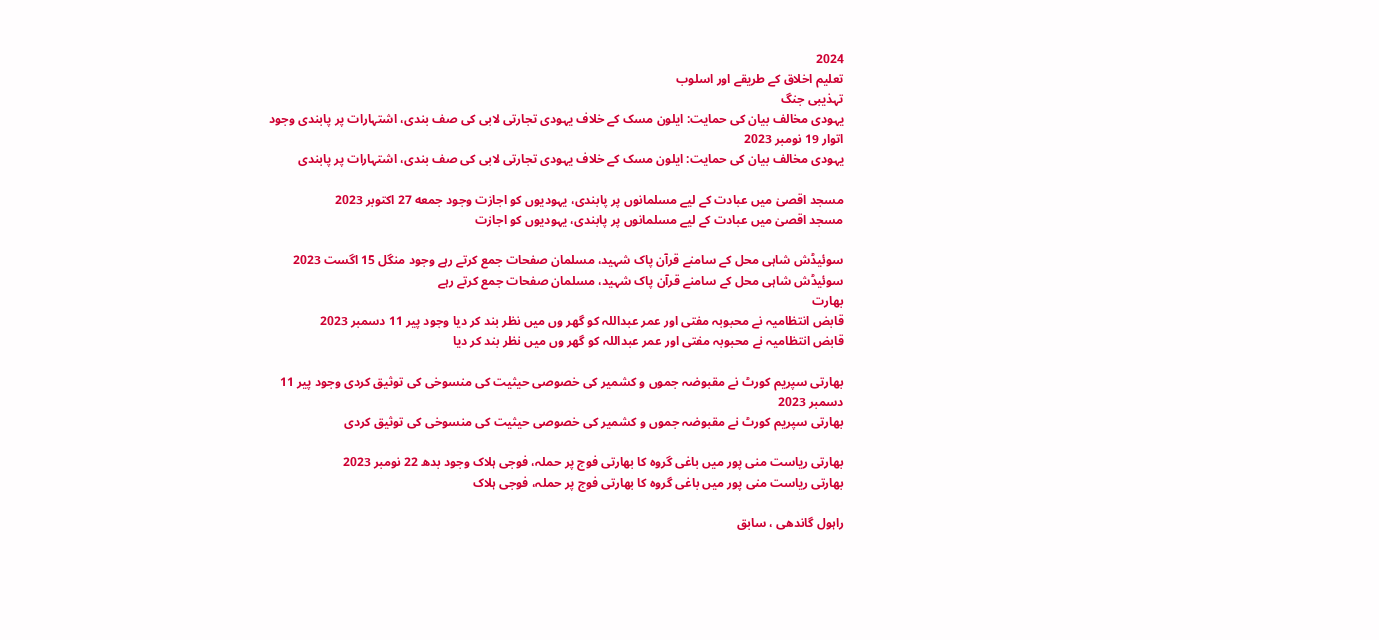2024
تعلیم اخلاق کے طریقے اور اسلوب
تہذیبی جنگ
یہودی مخالف بیان کی حمایت: ایلون مسک کے خلاف یہودی تجارتی لابی کی صف بندی، اشتہارات پر پابندی وجود اتوار 19 نومبر 2023
یہودی مخالف بیان کی حمایت: ایلون مسک کے خلاف یہودی تجارتی لابی کی صف بندی، اشتہارات پر پابندی

مسجد اقصیٰ میں عبادت کے لیے مسلمانوں پر پابندی، یہودیوں کو اجازت وجود جمعه 27 اکتوبر 2023
مسجد اقصیٰ میں عبادت کے لیے مسلمانوں پر پابندی، یہودیوں کو اجازت

سوئیڈش شاہی محل کے سامنے قرآن پاک شہید، مسلمان صفحات جمع کرتے رہے وجود منگل 15 اگست 2023
سوئیڈش شاہی محل کے سامنے قرآن پاک شہید، مسلمان صفحات جمع کرتے رہے
بھارت
قابض انتظامیہ نے محبوبہ مفتی اور عمر عبداللہ کو گھر وں میں نظر بند کر دیا وجود پیر 11 دسمبر 2023
قابض انتظامیہ نے محبوبہ مفتی اور عمر عبداللہ کو گھر وں میں نظر بند کر دیا

بھارتی سپریم کورٹ نے مقبوضہ جموں و کشمیر کی خصوصی حیثیت کی منسوخی کی توثیق کردی وجود پیر 11 دسمبر 2023
بھارتی سپریم کورٹ نے مقبوضہ جموں و کشمیر کی خصوصی حیثیت کی منسوخی کی توثیق کردی

بھارتی ریاست منی پور میں باغی گروہ کا بھارتی فوج پر حملہ، فوجی ہلاک وجود بدھ 22 نومبر 2023
بھارتی ریاست منی پور میں باغی گروہ کا بھارتی فوج پر حملہ، فوجی ہلاک

راہول گاندھی ، سابق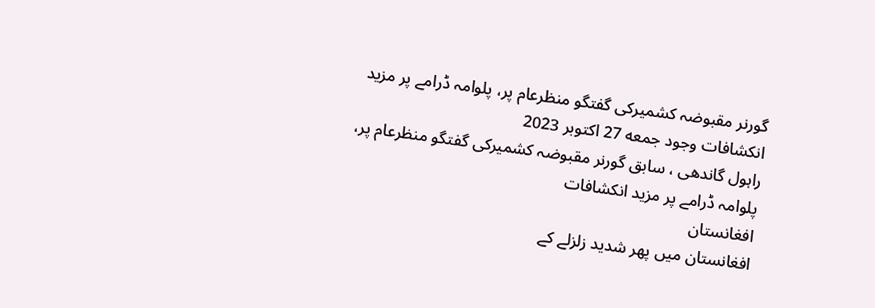گورنر مقبوضہ کشمیرکی گفتگو منظرعام پر، پلوامہ ڈرامے پر مزید انکشافات وجود جمعه 27 اکتوبر 2023
راہول گاندھی ، سابق گورنر مقبوضہ کشمیرکی گفتگو منظرعام پر، پلوامہ ڈرامے پر مزید انکشافات
افغانستان
افغانستان میں پھر شدید زلزلے کے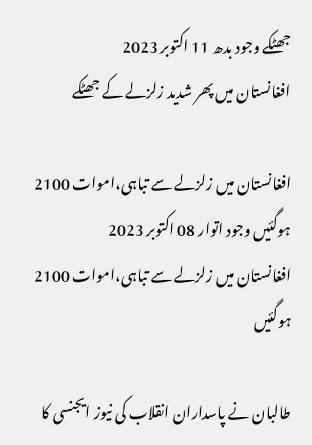جھٹکے وجود بدھ 11 اکتوبر 2023
افغانستان میں پھر شدید زلزلے کے جھٹکے

افغانستان میں زلزلے سے تباہی،اموات 2100 ہوگئیں وجود اتوار 08 اکتوبر 2023
افغانستان میں زلزلے سے تباہی،اموات 2100 ہوگئیں

طالبان نے پاسداران انقلاب کی نیوز ایجنسی کا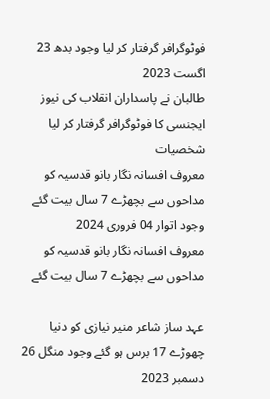فوٹوگرافر گرفتار کر لیا وجود بدھ 23 اگست 2023
طالبان نے پاسداران انقلاب کی نیوز ایجنسی کا فوٹوگرافر گرفتار کر لیا
شخصیات
معروف افسانہ نگار بانو قدسیہ کو مداحوں سے بچھڑے 7 سال بیت گئے وجود اتوار 04 فروری 2024
معروف افسانہ نگار بانو قدسیہ کو مداحوں سے بچھڑے 7 سال بیت گئے

عہد ساز شاعر منیر نیازی کو دنیا چھوڑے 17 برس ہو گئے وجود منگل 26 دسمبر 2023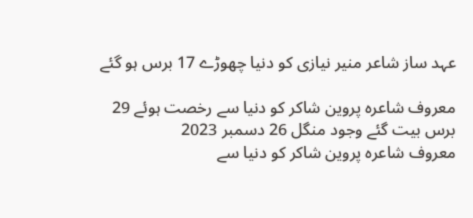عہد ساز شاعر منیر نیازی کو دنیا چھوڑے 17 برس ہو گئے

معروف شاعرہ پروین شاکر کو دنیا سے رخصت ہوئے 29 برس بیت گئے وجود منگل 26 دسمبر 2023
معروف شاعرہ پروین شاکر کو دنیا سے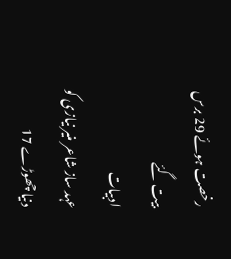رخصت ہوئے 29 برس بیت گئے
ادبیات
عہد ساز شاعر منیر نیازی کو دنیا چھوڑے 17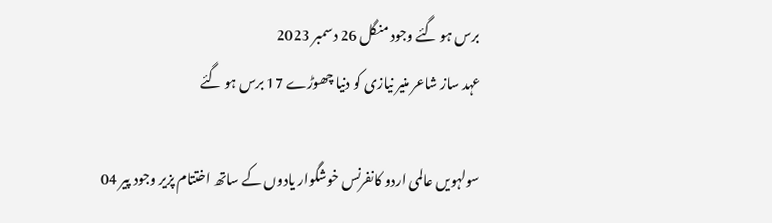برس ہو گئے وجود منگل 26 دسمبر 2023
عہد ساز شاعر منیر نیازی کو دنیا چھوڑے 17 برس ہو گئے

سولہویں عالمی اردو کانفرنس خوشگوار یادوں کے ساتھ اختتام پزیر وجود پیر 04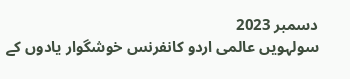دسمبر 2023
سولہویں عالمی اردو کانفرنس خوشگوار یادوں کے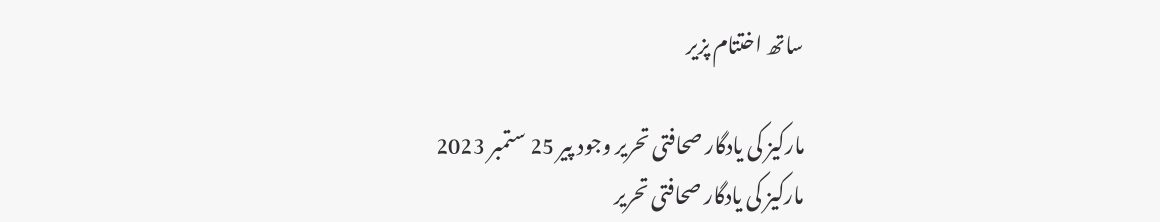ساتھ اختتام پزیر

مارکیز کی یادگار صحافتی تحریر وجود پیر 25 ستمبر 2023
مارکیز کی یادگار صحافتی تحریر